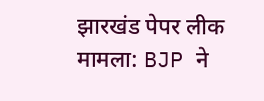झारखंड पेपर लीक मामला: BJP ने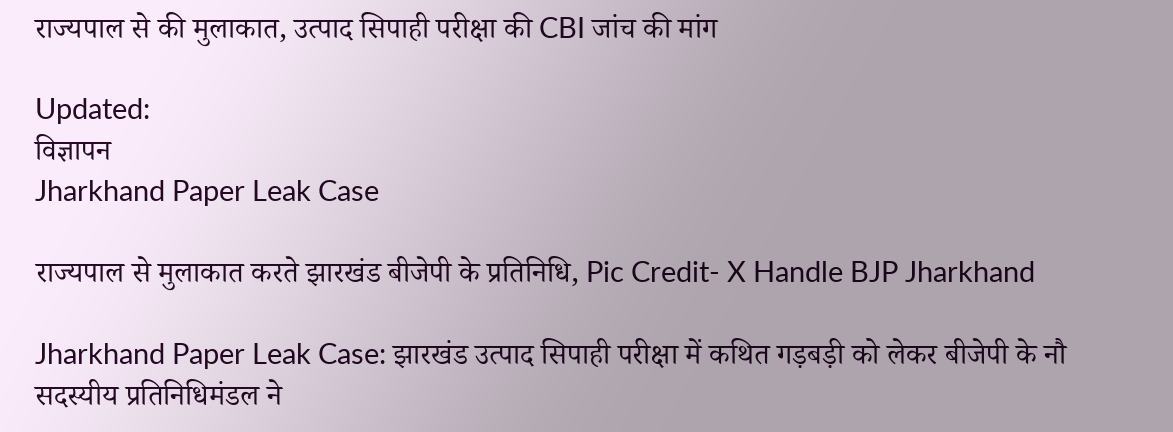राज्यपाल से की मुलाकात, उत्पाद सिपाही परीक्षा की CBI जांच की मांग

Updated:
विज्ञापन
Jharkhand Paper Leak Case

राज्यपाल से मुलाकात करते झारखंड बीजेपी के प्रतिनिधि, Pic Credit- X Handle BJP Jharkhand

Jharkhand Paper Leak Case: झारखंड उत्पाद सिपाही परीक्षा में कथित गड़बड़ी को लेकर बीजेपी के नौ सदस्यीय प्रतिनिधिमंडल ने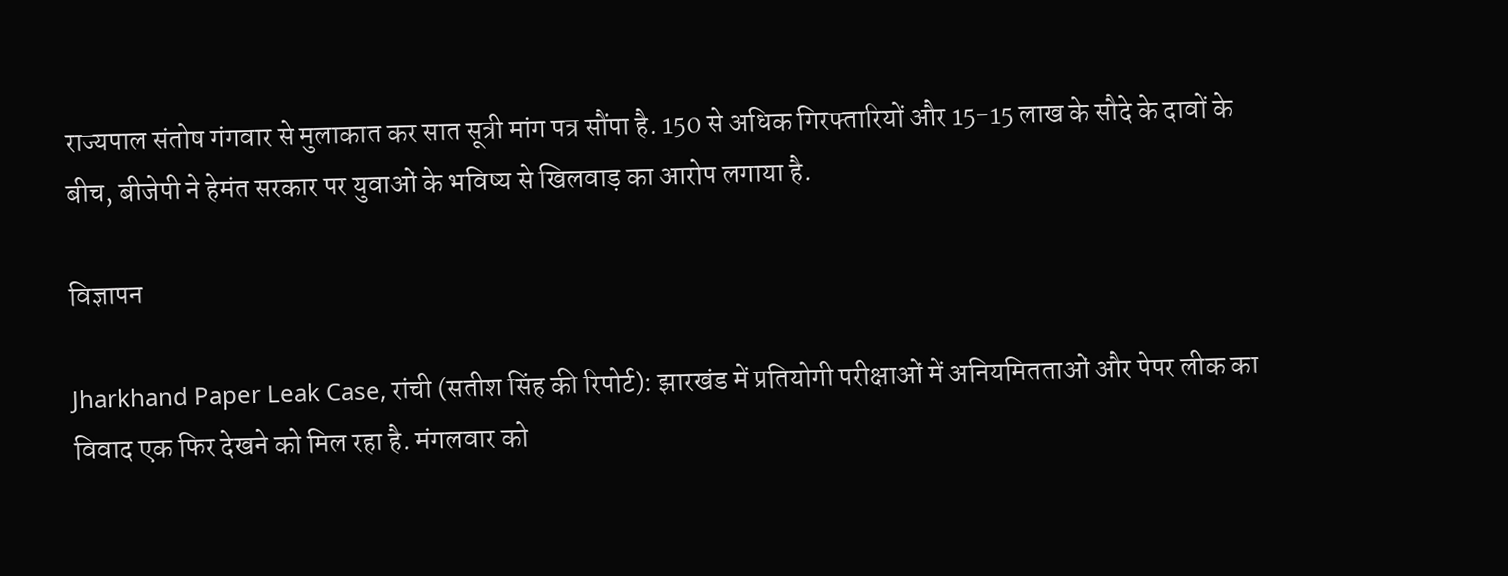राज्यपाल संतोष गंगवार से मुलाकात कर सात सूत्री मांग पत्र सौंपा है. 150 से अधिक गिरफ्तारियों और 15-15 लाख के सौदे के दावों के बीच, बीजेपी ने हेमंत सरकार पर युवाओं के भविष्य से खिलवाड़ का आरोप लगाया है.

विज्ञापन

Jharkhand Paper Leak Case, रांची (सतीश सिंह की रिपोर्ट): झारखंड में प्रतियोगी परीक्षाओं में अनियमितताओं और पेपर लीक का विवाद एक फिर देखने को मिल रहा है. मंगलवार को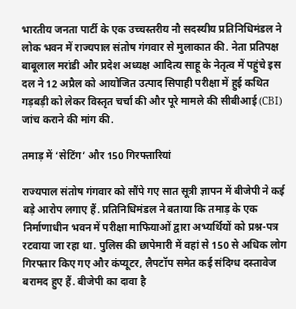भारतीय जनता पार्टी के एक उच्चस्तरीय नौ सदस्यीय प्रतिनिधिमंडल ने लोक भवन में राज्यपाल संतोष गंगवार से मुलाकात की. नेता प्रतिपक्ष बाबूलाल मरांडी और प्रदेश अध्यक्ष आदित्य साहू के नेतृत्व में पहुंचे इस दल ने 12 अप्रैल को आयोजित उत्पाद सिपाही परीक्षा में हुई कथित गड़बड़ी को लेकर विस्तृत चर्चा की और पूरे मामले की सीबीआई (CBI) जांच कराने की मांग की.

तमाड़ में ‘सेटिंग’ और 150 गिरफ्तारियां

राज्यपाल संतोष गंगवार को सौंपे गए सात सूत्री ज्ञापन में बीजेपी ने कई बड़े आरोप लगाए हैं. प्रतिनिधिमंडल ने बताया कि तमाड़ के एक निर्माणाधीन भवन में परीक्षा माफियाओं द्वारा अभ्यर्थियों को प्रश्न-पत्र रटवाया जा रहा था. पुलिस की छापेमारी में वहां से 150 से अधिक लोग गिरफ्तार किए गए और कंप्यूटर, लैपटॉप समेत कई संदिग्ध दस्तावेज बरामद हुए हैं. बीजेपी का दावा है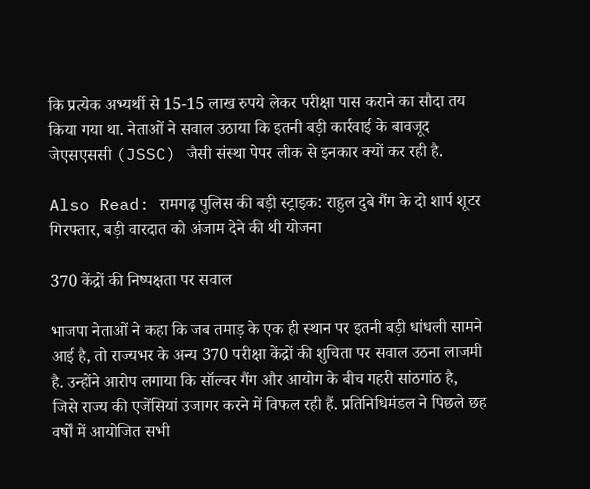कि प्रत्येक अभ्यर्थी से 15-15 लाख रुपये लेकर परीक्षा पास कराने का सौदा तय किया गया था. नेताओं ने सवाल उठाया कि इतनी बड़ी कार्रवाई के बावजूद जेएसएससी (JSSC) जैसी संस्था पेपर लीक से इनकार क्यों कर रही है.

Also Read: रामगढ़ पुलिस की बड़ी स्ट्राइक: राहुल दुबे गैंग के दो शार्प शूटर गिरफ्तार, बड़ी वारदात को अंजाम देने की थी योजना

370 केंद्रों की निष्पक्षता पर सवाल

भाजपा नेताओं ने कहा कि जब तमाड़ के एक ही स्थान पर इतनी बड़ी धांधली सामने आई है, तो राज्यभर के अन्य 370 परीक्षा केंद्रों की शुचिता पर सवाल उठना लाजमी है. उन्होंने आरोप लगाया कि सॉल्वर गैंग और आयोग के बीच गहरी सांठगांठ है, जिसे राज्य की एजेंसियां उजागर करने में विफल रही हैं. प्रतिनिधिमंडल ने पिछले छह वर्षों में आयोजित सभी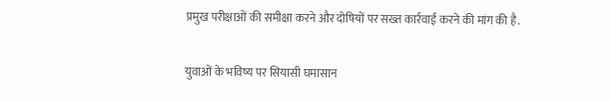प्रमुख परीक्षाओं की समीक्षा करने और दोषियों पर सख्त कार्रवाई करने की मांग की है.

युवाओं के भविष्य पर सियासी घमासान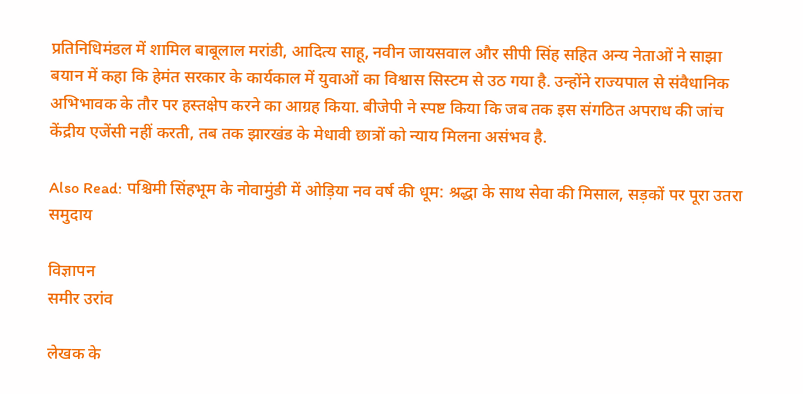प्रतिनिधिमंडल में शामिल बाबूलाल मरांडी, आदित्य साहू, नवीन जायसवाल और सीपी सिंह सहित अन्य नेताओं ने साझा बयान में कहा कि हेमंत सरकार के कार्यकाल में युवाओं का विश्वास सिस्टम से उठ गया है. उन्होंने राज्यपाल से संवैधानिक अभिभावक के तौर पर हस्तक्षेप करने का आग्रह किया. बीजेपी ने स्पष्ट किया कि जब तक इस संगठित अपराध की जांच केंद्रीय एजेंसी नहीं करती, तब तक झारखंड के मेधावी छात्रों को न्याय मिलना असंभव है.

Also Read: पश्चिमी सिंहभूम के नोवामुंडी में ओड़िया नव वर्ष की धूम: श्रद्धा के साथ सेवा की मिसाल, सड़कों पर पूरा उतरा समुदाय

विज्ञापन
समीर उरांव

लेखक के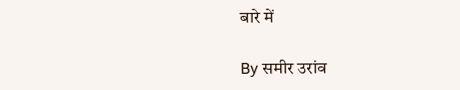बारे में

By समीर उरांव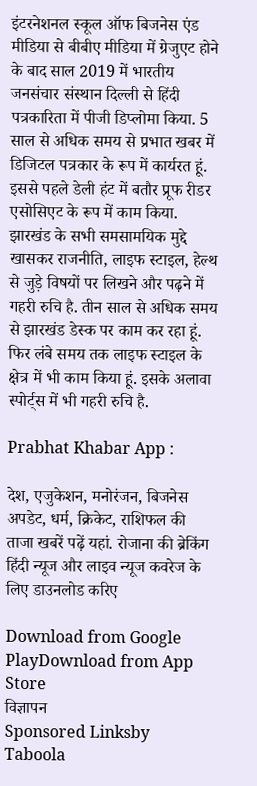इंटरनेशनल स्कूल ऑफ बिजनेस एंड मीडिया से बीबीए मीडिया में ग्रेजुएट होने के बाद साल 2019 में भारतीय जनसंचार संस्थान दिल्ली से हिंदी पत्रकारिता में पीजी डिप्लोमा किया. 5 साल से अधिक समय से प्रभात खबर में डिजिटल पत्रकार के रूप में कार्यरत हूं. इससे पहले डेली हंट में बतौर प्रूफ रीडर एसोसिएट के रूप में काम किया. झारखंड के सभी समसामयिक मुद्दे खासकर राजनीति, लाइफ स्टाइल, हेल्थ से जुड़े विषयों पर लिखने और पढ़ने में गहरी रुचि है. तीन साल से अधिक समय से झारखंड डेस्क पर काम कर रहा हूं. फिर लंबे समय तक लाइफ स्टाइल के क्षेत्र में भी काम किया हूं. इसके अलावा स्पोर्ट्स में भी गहरी रुचि है.

Prabhat Khabar App :

देश, एजुकेशन, मनोरंजन, बिजनेस अपडेट, धर्म, क्रिकेट, राशिफल की ताजा खबरें पढ़ें यहां. रोजाना की ब्रेकिंग हिंदी न्यूज और लाइव न्यूज कवरेज के लिए डाउनलोड करिए

Download from Google PlayDownload from App Store
विज्ञापन
Sponsored Linksby Taboola